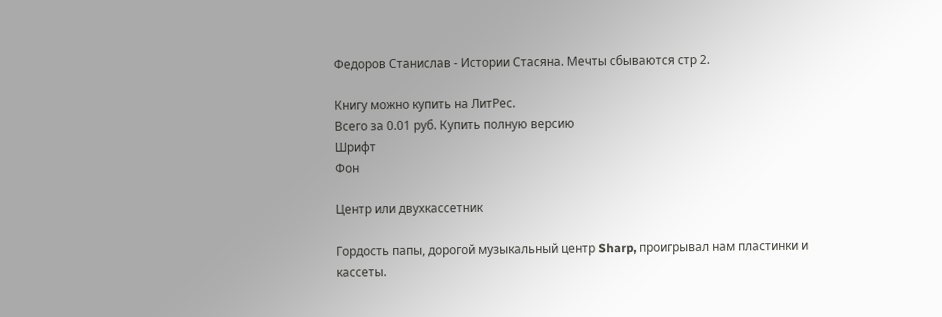Федоров Станислав - Истории Стасяна. Мечты сбываются стр 2.

Книгу можно купить на ЛитРес.
Всего за 0.01 руб. Купить полную версию
Шрифт
Фон

Центр или двухкассетник

Гордость папы, дорогой музыкальный центр Sharp, проигрывал нам пластинки и кассеты.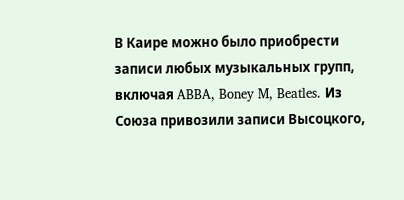В Каире можно было приобрести записи любых музыкальных групп, включая ABBA, Boney M, Beatles. Из Союза привозили записи Высоцкого,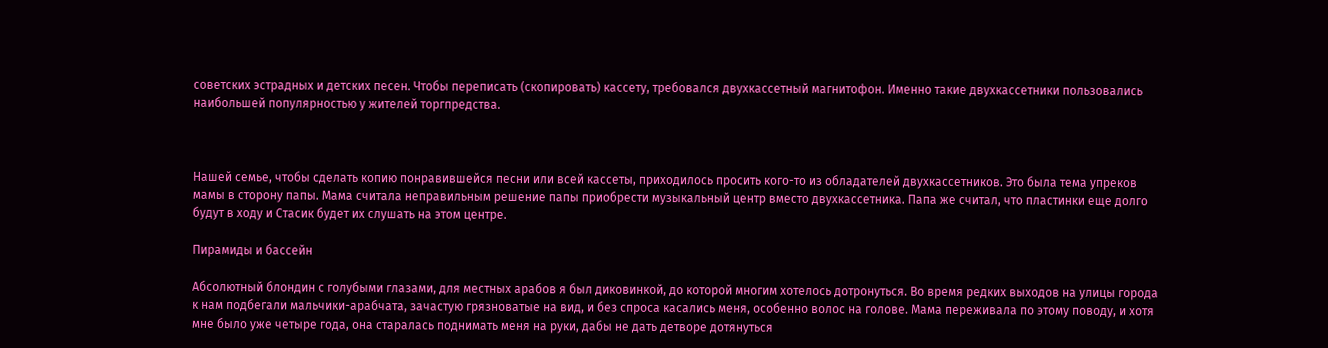советских эстрадных и детских песен. Чтобы переписать (скопировать) кассету, требовался двухкассетный магнитофон. Именно такие двухкассетники пользовались наибольшей популярностью у жителей торгпредства.



Нашей семье, чтобы сделать копию понравившейся песни или всей кассеты, приходилось просить кого-то из обладателей двухкассетников. Это была тема упреков мамы в сторону папы. Мама считала неправильным решение папы приобрести музыкальный центр вместо двухкассетника. Папа же считал, что пластинки еще долго будут в ходу и Стасик будет их слушать на этом центре.

Пирамиды и бассейн

Абсолютный блондин с голубыми глазами, для местных арабов я был диковинкой, до которой многим хотелось дотронуться. Во время редких выходов на улицы города к нам подбегали мальчики-арабчата, зачастую грязноватые на вид, и без спроса касались меня, особенно волос на голове. Мама переживала по этому поводу, и хотя мне было уже четыре года, она старалась поднимать меня на руки, дабы не дать детворе дотянуться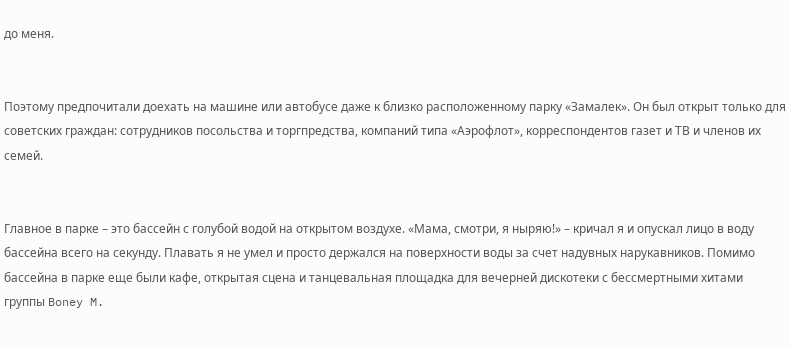до меня.


Поэтому предпочитали доехать на машине или автобусе даже к близко расположенному парку «Замалек». Он был открыт только для советских граждан: сотрудников посольства и торгпредства, компаний типа «Аэрофлот», корреспондентов газет и ТВ и членов их семей.


Главное в парке – это бассейн с голубой водой на открытом воздухе. «Мама, смотри, я ныряю!» – кричал я и опускал лицо в воду бассейна всего на секунду. Плавать я не умел и просто держался на поверхности воды за счет надувных нарукавников. Помимо бассейна в парке еще были кафе, открытая сцена и танцевальная площадка для вечерней дискотеки с бессмертными хитами группы Boney M.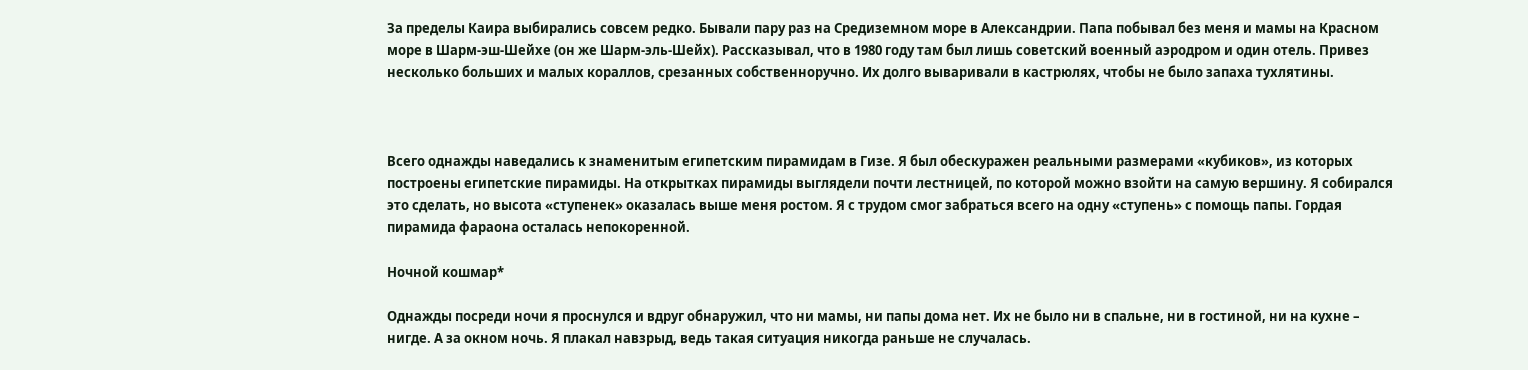За пределы Каира выбирались совсем редко. Бывали пару раз на Средиземном море в Александрии. Папа побывал без меня и мамы на Красном море в Шарм-эш-Шейхе (он же Шарм-эль-Шейх). Рассказывал, что в 1980 году там был лишь советский военный аэродром и один отель. Привез несколько больших и малых кораллов, срезанных собственноручно. Их долго вываривали в кастрюлях, чтобы не было запаха тухлятины.



Всего однажды наведались к знаменитым египетским пирамидам в Гизе. Я был обескуражен реальными размерами «кубиков», из которых построены египетские пирамиды. На открытках пирамиды выглядели почти лестницей, по которой можно взойти на самую вершину. Я собирался это сделать, но высота «ступенек» оказалась выше меня ростом. Я с трудом смог забраться всего на одну «ступень» с помощь папы. Гордая пирамида фараона осталась непокоренной.

Ночной кошмар*

Однажды посреди ночи я проснулся и вдруг обнаружил, что ни мамы, ни папы дома нет. Их не было ни в спальне, ни в гостиной, ни на кухне – нигде. А за окном ночь. Я плакал навзрыд, ведь такая ситуация никогда раньше не случалась.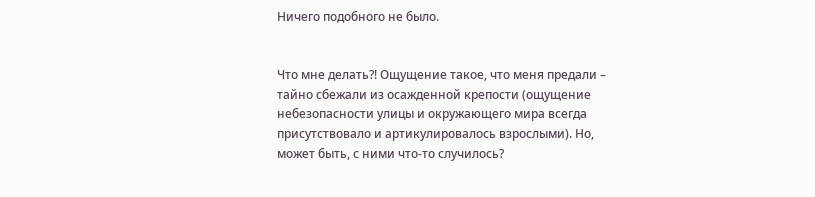Ничего подобного не было.


Что мне делать?! Ощущение такое, что меня предали – тайно сбежали из осажденной крепости (ощущение небезопасности улицы и окружающего мира всегда присутствовало и артикулировалось взрослыми). Но, может быть, с ними что-то случилось?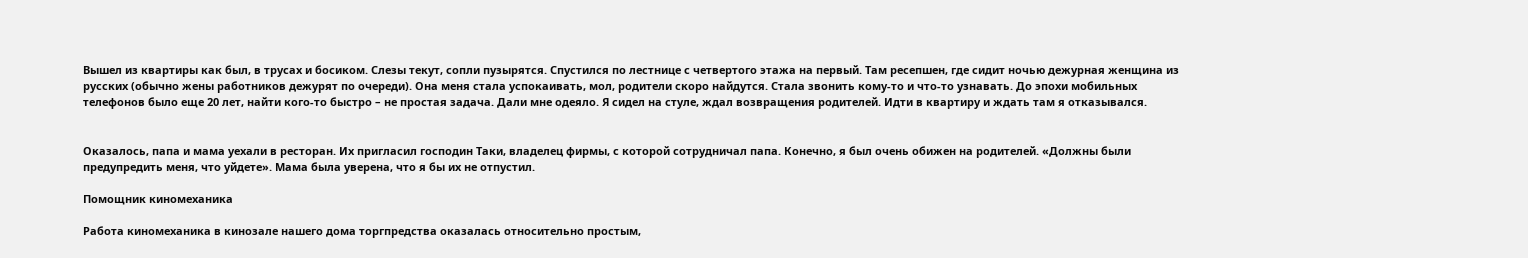Вышел из квартиры как был, в трусах и босиком. Слезы текут, сопли пузырятся. Спустился по лестнице с четвертого этажа на первый. Там ресепшен, где сидит ночью дежурная женщина из русских (обычно жены работников дежурят по очереди). Она меня стала успокаивать, мол, родители скоро найдутся. Стала звонить кому-то и что-то узнавать. До эпохи мобильных телефонов было еще 20 лет, найти кого-то быстро – не простая задача. Дали мне одеяло. Я сидел на стуле, ждал возвращения родителей. Идти в квартиру и ждать там я отказывался.


Оказалось, папа и мама уехали в ресторан. Их пригласил господин Таки, владелец фирмы, с которой сотрудничал папа. Конечно, я был очень обижен на родителей. «Должны были предупредить меня, что уйдете». Мама была уверена, что я бы их не отпустил.

Помощник киномеханика

Работа киномеханика в кинозале нашего дома торгпредства оказалась относительно простым,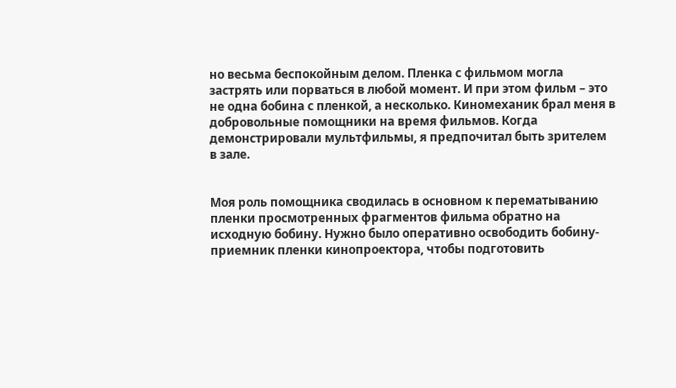но весьма беспокойным делом. Пленка с фильмом могла застрять или порваться в любой момент. И при этом фильм – это не одна бобина с пленкой, а несколько. Киномеханик брал меня в добровольные помощники на время фильмов. Когда демонстрировали мультфильмы, я предпочитал быть зрителем в зале.


Моя роль помощника сводилась в основном к перематыванию пленки просмотренных фрагментов фильма обратно на исходную бобину. Нужно было оперативно освободить бобину-приемник пленки кинопроектора, чтобы подготовить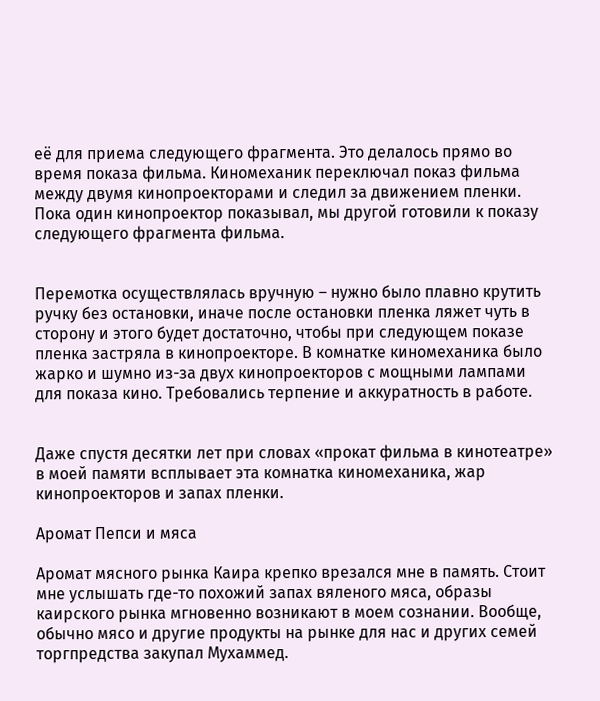её для приема следующего фрагмента. Это делалось прямо во время показа фильма. Киномеханик переключал показ фильма между двумя кинопроекторами и следил за движением пленки. Пока один кинопроектор показывал, мы другой готовили к показу следующего фрагмента фильма.


Перемотка осуществлялась вручную – нужно было плавно крутить ручку без остановки, иначе после остановки пленка ляжет чуть в сторону и этого будет достаточно, чтобы при следующем показе пленка застряла в кинопроекторе. В комнатке киномеханика было жарко и шумно из-за двух кинопроекторов с мощными лампами для показа кино. Требовались терпение и аккуратность в работе.


Даже спустя десятки лет при словах «прокат фильма в кинотеатре» в моей памяти всплывает эта комнатка киномеханика, жар кинопроекторов и запах пленки.

Аромат Пепси и мяса

Аромат мясного рынка Каира крепко врезался мне в память. Стоит мне услышать где-то похожий запах вяленого мяса, образы каирского рынка мгновенно возникают в моем сознании. Вообще, обычно мясо и другие продукты на рынке для нас и других семей торгпредства закупал Мухаммед.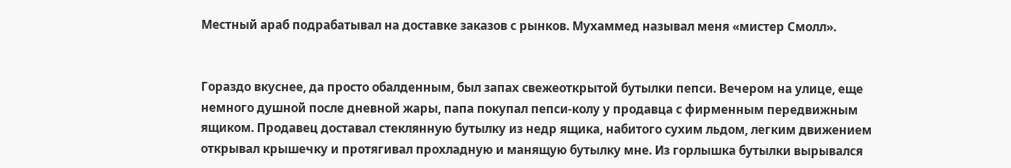Местный араб подрабатывал на доставке заказов с рынков. Мухаммед называл меня «мистер Смолл».


Гораздо вкуснее, да просто обалденным, был запах свежеоткрытой бутылки пепси. Вечером на улице, еще немного душной после дневной жары, папа покупал пепси-колу у продавца с фирменным передвижным ящиком. Продавец доставал стеклянную бутылку из недр ящика, набитого сухим льдом, легким движением открывал крышечку и протягивал прохладную и манящую бутылку мне. Из горлышка бутылки вырывался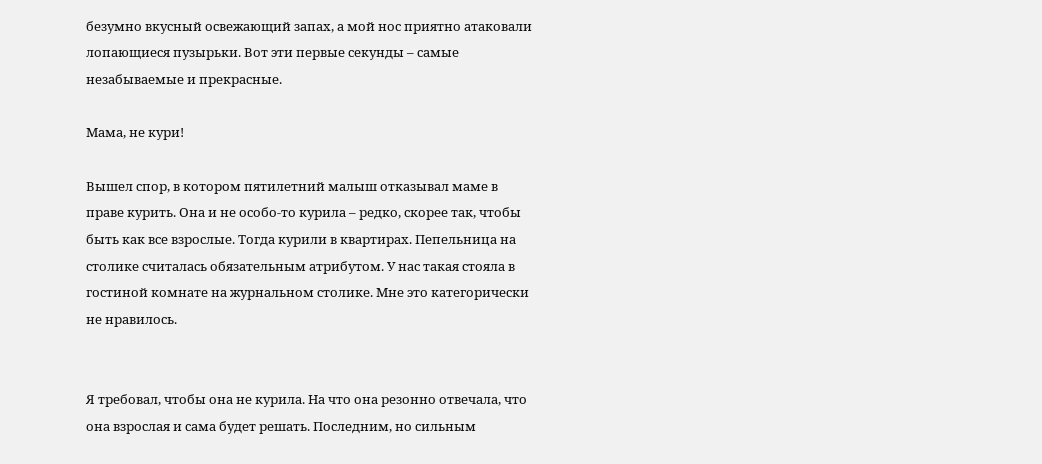безумно вкусный освежающий запах, а мой нос приятно атаковали лопающиеся пузырьки. Вот эти первые секунды – самые незабываемые и прекрасные.

Мама, не кури!

Вышел спор, в котором пятилетний малыш отказывал маме в праве курить. Она и не особо-то курила – редко, скорее так, чтобы быть как все взрослые. Тогда курили в квартирах. Пепельница на столике считалась обязательным атрибутом. У нас такая стояла в гостиной комнате на журнальном столике. Мне это категорически не нравилось.


Я требовал, чтобы она не курила. На что она резонно отвечала, что она взрослая и сама будет решать. Последним, но сильным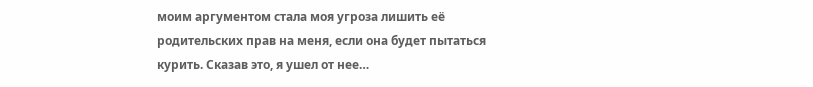моим аргументом стала моя угроза лишить её родительских прав на меня, если она будет пытаться курить. Сказав это, я ушел от нее…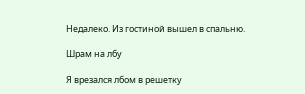Недалеко. Из гостиной вышел в спальню.

Шрам на лбу

Я врезался лбом в решетку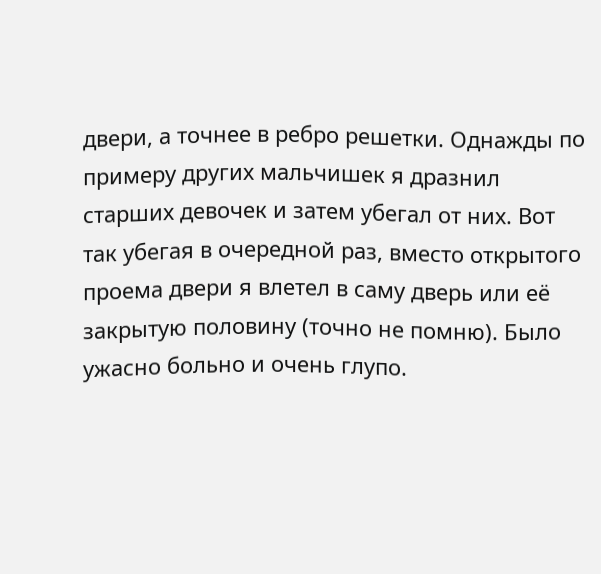двери, а точнее в ребро решетки. Однажды по примеру других мальчишек я дразнил старших девочек и затем убегал от них. Вот так убегая в очередной раз, вместо открытого проема двери я влетел в саму дверь или её закрытую половину (точно не помню). Было ужасно больно и очень глупо.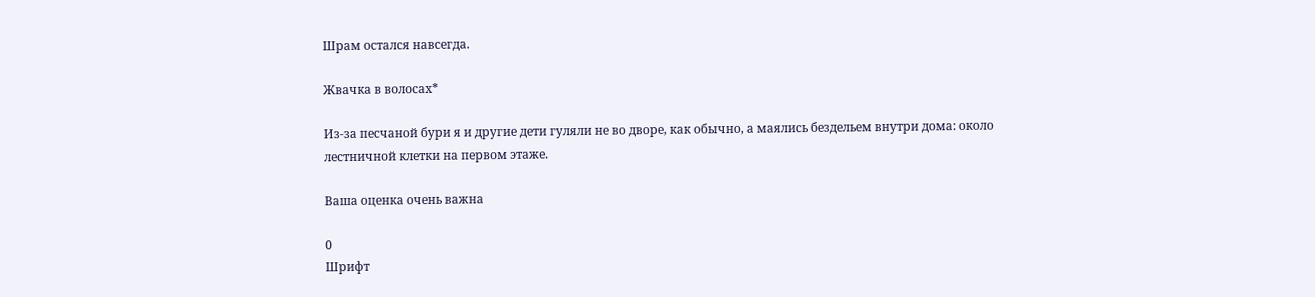Шрам остался навсегда.

Жвачка в волосах*

Из-за песчаной бури я и другие дети гуляли не во дворе, как обычно, а маялись бездельем внутри дома: около лестничной клетки на первом этаже.

Ваша оценка очень важна

0
Шрифт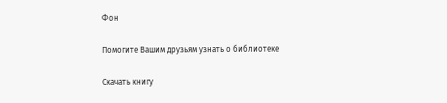Фон

Помогите Вашим друзьям узнать о библиотеке

Скачать книгу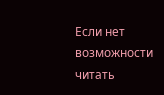Если нет возможности читать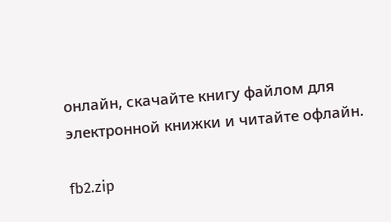онлайн, скачайте книгу файлом для электронной книжки и читайте офлайн.

fb2.zip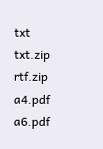txt txt.zip rtf.zip a4.pdf a6.pdf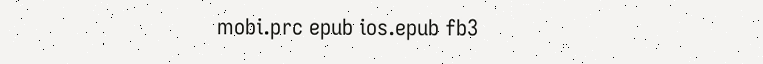mobi.prc epub ios.epub fb3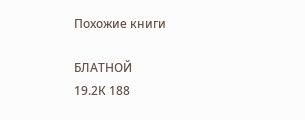Похожие книги

БЛАТНОЙ
19.2К 188